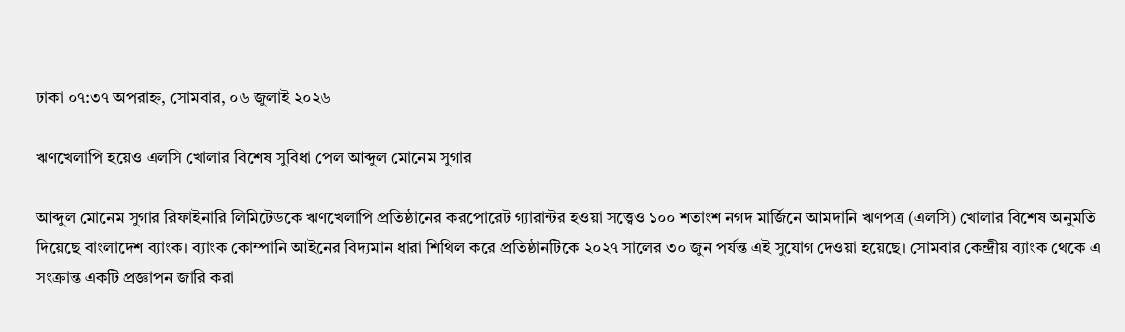ঢাকা ০৭:৩৭ অপরাহ্ন, সোমবার, ০৬ জুলাই ২০২৬

ঋণখেলাপি হয়েও এলসি খোলার বিশেষ সুবিধা পেল আব্দুল মোনেম সুগার

আব্দুল মোনেম সুগার রিফাইনারি লিমিটেডকে ঋণখেলাপি প্রতিষ্ঠানের করপোরেট গ্যারান্টর হওয়া সত্ত্বেও ১০০ শতাংশ নগদ মার্জিনে আমদানি ঋণপত্র (এলসি) খোলার বিশেষ অনুমতি দিয়েছে বাংলাদেশ ব্যাংক। ব্যাংক কোম্পানি আইনের বিদ্যমান ধারা শিথিল করে প্রতিষ্ঠানটিকে ২০২৭ সালের ৩০ জুন পর্যন্ত এই সুযোগ দেওয়া হয়েছে। সোমবার কেন্দ্রীয় ব্যাংক থেকে এ সংক্রান্ত একটি প্রজ্ঞাপন জারি করা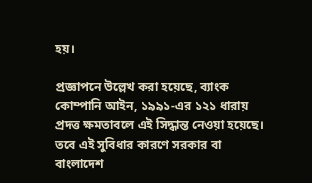হয়।

প্রজ্ঞাপনে উল্লেখ করা হয়েছে, ব্যাংক কোম্পানি আইন, ১৯৯১-এর ১২১ ধারায় প্রদত্ত ক্ষমতাবলে এই সিদ্ধান্ত নেওয়া হয়েছে। তবে এই সুবিধার কারণে সরকার বা বাংলাদেশ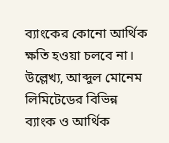ব্যাংকের কোনো আর্থিক ক্ষতি হওয়া চলবে না। উল্লেখ্য, আব্দুল মোনেম লিমিটেডের বিভিন্ন ব্যাংক ও আর্থিক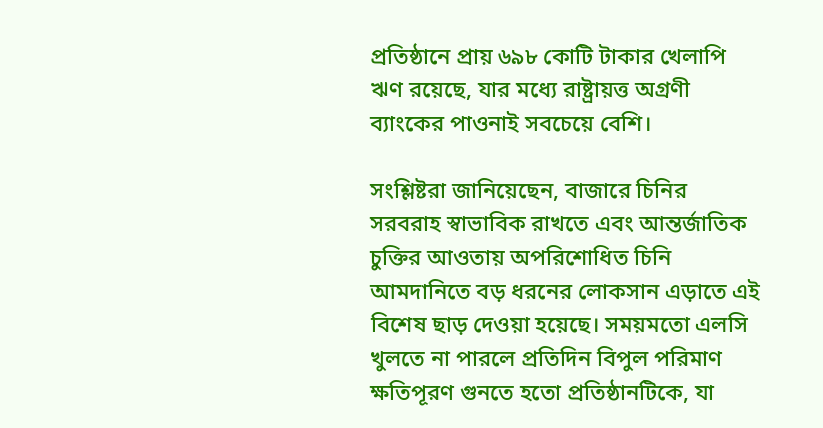প্রতিষ্ঠানে প্রায় ৬৯৮ কোটি টাকার খেলাপি ঋণ রয়েছে, যার মধ্যে রাষ্ট্রায়ত্ত অগ্রণী ব্যাংকের পাওনাই সবচেয়ে বেশি।

সংশ্লিষ্টরা জানিয়েছেন, বাজারে চিনির সরবরাহ স্বাভাবিক রাখতে এবং আন্তর্জাতিক চুক্তির আওতায় অপরিশোধিত চিনি আমদানিতে বড় ধরনের লোকসান এড়াতে এই বিশেষ ছাড় দেওয়া হয়েছে। সময়মতো এলসি খুলতে না পারলে প্রতিদিন বিপুল পরিমাণ ক্ষতিপূরণ গুনতে হতো প্রতিষ্ঠানটিকে, যা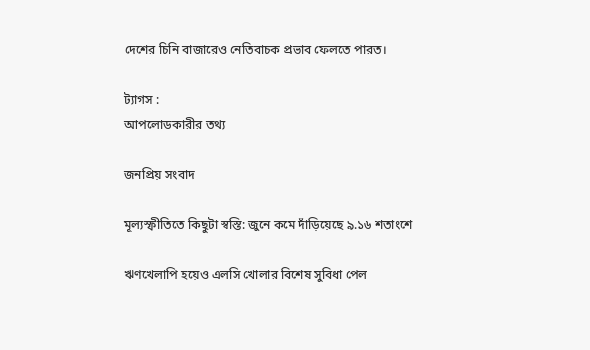দেশের চিনি বাজারেও নেতিবাচক প্রভাব ফেলতে পারত।

ট্যাগস :
আপলোডকারীর তথ্য

জনপ্রিয় সংবাদ

মূল্যস্ফীতিতে কিছুটা স্বস্তি: জুনে কমে দাঁড়িয়েছে ৯.১৬ শতাংশে

ঋণখেলাপি হয়েও এলসি খোলার বিশেষ সুবিধা পেল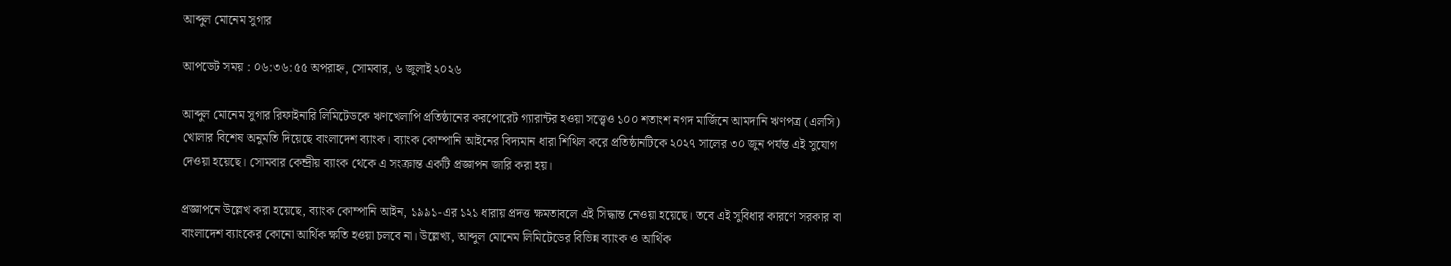আব্দুল মোনেম সুগার

আপডেট সময় : ০৬:৩৬:৫৫ অপরাহ্ন, সোমবার, ৬ জুলাই ২০২৬

আব্দুল মোনেম সুগার রিফাইনারি লিমিটেডকে ঋণখেলাপি প্রতিষ্ঠানের করপোরেট গ্যারান্টর হওয়া সত্ত্বেও ১০০ শতাংশ নগদ মার্জিনে আমদানি ঋণপত্র (এলসি) খোলার বিশেষ অনুমতি দিয়েছে বাংলাদেশ ব্যাংক। ব্যাংক কোম্পানি আইনের বিদ্যমান ধারা শিথিল করে প্রতিষ্ঠানটিকে ২০২৭ সালের ৩০ জুন পর্যন্ত এই সুযোগ দেওয়া হয়েছে। সোমবার কেন্দ্রীয় ব্যাংক থেকে এ সংক্রান্ত একটি প্রজ্ঞাপন জারি করা হয়।

প্রজ্ঞাপনে উল্লেখ করা হয়েছে, ব্যাংক কোম্পানি আইন, ১৯৯১-এর ১২১ ধারায় প্রদত্ত ক্ষমতাবলে এই সিদ্ধান্ত নেওয়া হয়েছে। তবে এই সুবিধার কারণে সরকার বা বাংলাদেশ ব্যাংকের কোনো আর্থিক ক্ষতি হওয়া চলবে না। উল্লেখ্য, আব্দুল মোনেম লিমিটেডের বিভিন্ন ব্যাংক ও আর্থিক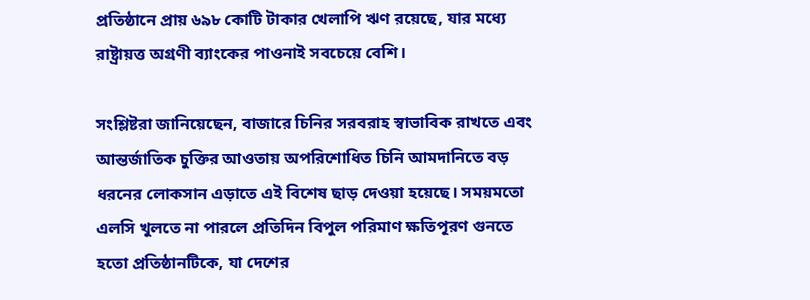প্রতিষ্ঠানে প্রায় ৬৯৮ কোটি টাকার খেলাপি ঋণ রয়েছে, যার মধ্যে রাষ্ট্রায়ত্ত অগ্রণী ব্যাংকের পাওনাই সবচেয়ে বেশি।

সংশ্লিষ্টরা জানিয়েছেন, বাজারে চিনির সরবরাহ স্বাভাবিক রাখতে এবং আন্তর্জাতিক চুক্তির আওতায় অপরিশোধিত চিনি আমদানিতে বড় ধরনের লোকসান এড়াতে এই বিশেষ ছাড় দেওয়া হয়েছে। সময়মতো এলসি খুলতে না পারলে প্রতিদিন বিপুল পরিমাণ ক্ষতিপূরণ গুনতে হতো প্রতিষ্ঠানটিকে, যা দেশের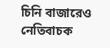চিনি বাজারেও নেতিবাচক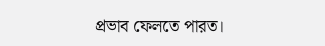প্রভাব ফেলতে পারত।